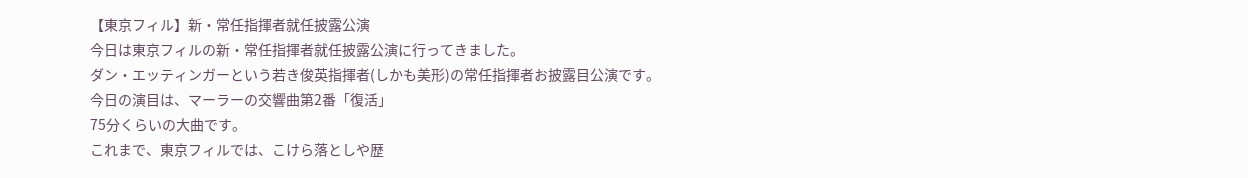【東京フィル】新・常任指揮者就任披露公演
今日は東京フィルの新・常任指揮者就任披露公演に行ってきました。
ダン・エッティンガーという若き俊英指揮者(しかも美形)の常任指揮者お披露目公演です。
今日の演目は、マーラーの交響曲第2番「復活」
75分くらいの大曲です。
これまで、東京フィルでは、こけら落としや歴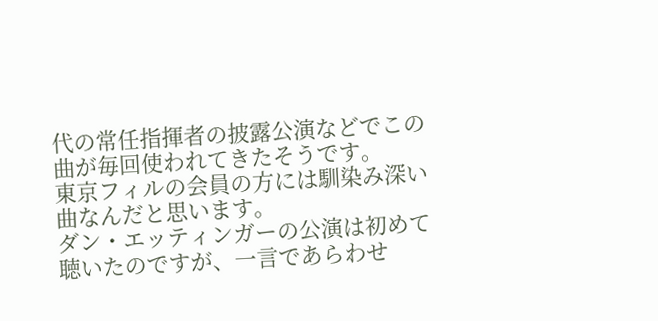代の常任指揮者の披露公演などでこの曲が毎回使われてきたそうです。
東京フィルの会員の方には馴染み深い曲なんだと思います。
ダン・エッティンガーの公演は初めて聴いたのですが、一言であらわせ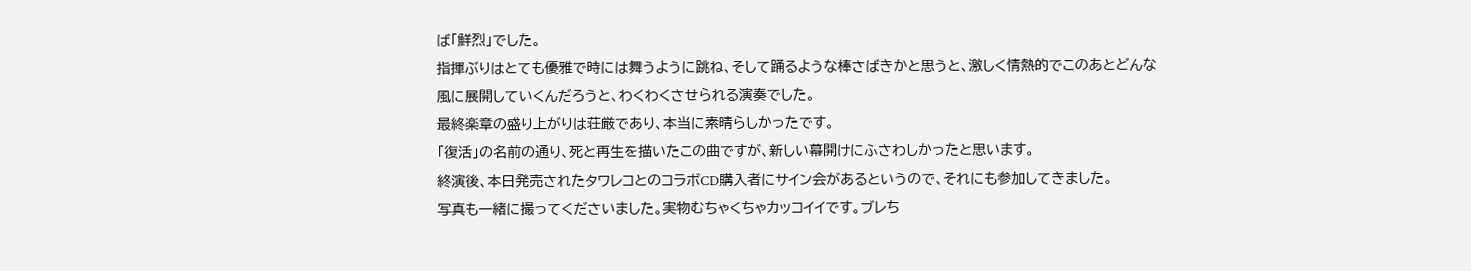ば「鮮烈」でした。
指揮ぶりはとても優雅で時には舞うように跳ね、そして踊るような棒さばきかと思うと、激しく情熱的でこのあとどんな風に展開していくんだろうと、わくわくさせられる演奏でした。
最終楽章の盛り上がりは荘厳であり、本当に素晴らしかったです。
「復活」の名前の通り、死と再生を描いたこの曲ですが、新しい幕開けにふさわしかったと思います。
終演後、本日発売されたタワレコとのコラボCD購入者にサイン会があるというので、それにも参加してきました。
写真も一緒に撮ってくださいました。実物むちゃくちゃカッコイイです。ブレち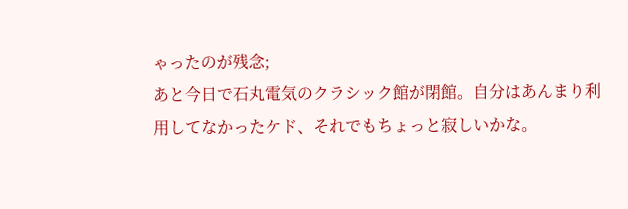ゃったのが残念;
あと今日で石丸電気のクラシック館が閉館。自分はあんまり利用してなかったケド、それでもちょっと寂しいかな。